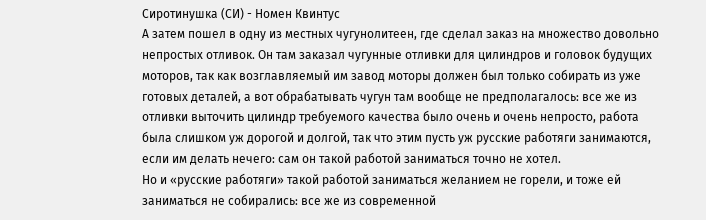Сиротинушка (СИ) - Номен Квинтус
А затем пошел в одну из местных чугунолитеен, где сделал заказ на множество довольно непростых отливок. Он там заказал чугунные отливки для цилиндров и головок будущих моторов, так как возглавляемый им завод моторы должен был только собирать из уже готовых деталей, а вот обрабатывать чугун там вообще не предполагалось: все же из отливки выточить цилиндр требуемого качества было очень и очень непросто, работа была слишком уж дорогой и долгой, так что этим пусть уж русские работяги занимаются, если им делать нечего: сам он такой работой заниматься точно не хотел.
Но и «русские работяги» такой работой заниматься желанием не горели, и тоже ей заниматься не собирались: все же из современной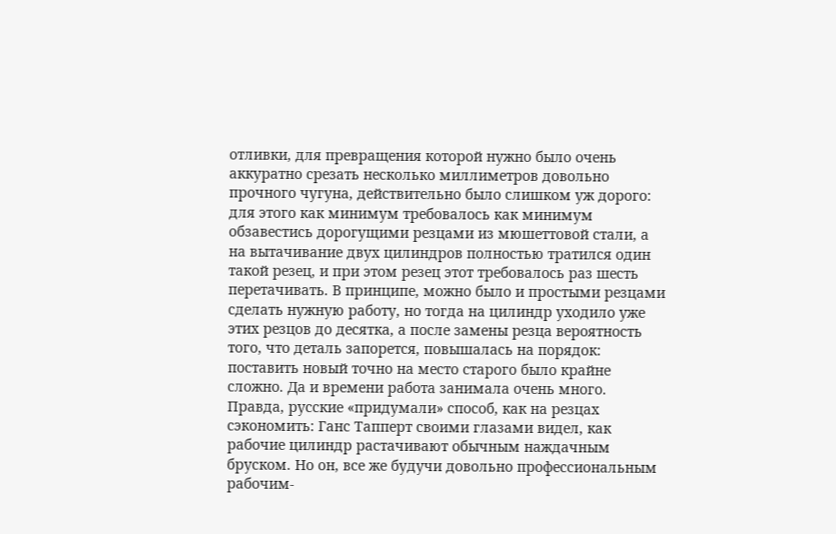отливки, для превращения которой нужно было очень аккуратно срезать несколько миллиметров довольно прочного чугуна, действительно было слишком уж дорого: для этого как минимум требовалось как минимум обзавестись дорогущими резцами из мюшеттовой стали, а на вытачивание двух цилиндров полностью тратился один такой резец, и при этом резец этот требовалось раз шесть перетачивать. В принципе, можно было и простыми резцами сделать нужную работу, но тогда на цилиндр уходило уже этих резцов до десятка, а после замены резца вероятность того, что деталь запорется, повышалась на порядок: поставить новый точно на место старого было крайне сложно. Да и времени работа занимала очень много.
Правда, русские «придумали» способ, как на резцах сэкономить: Ганс Тапперт своими глазами видел, как рабочие цилиндр растачивают обычным наждачным бруском. Но он, все же будучи довольно профессиональным рабочим-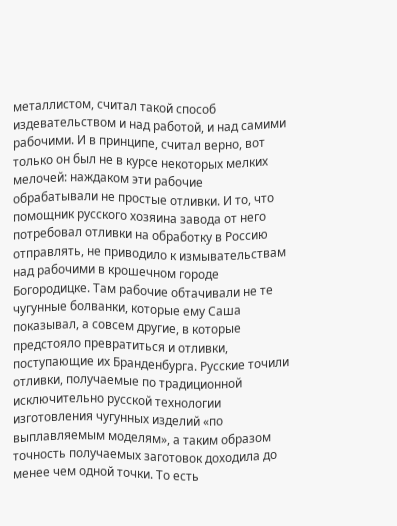металлистом, считал такой способ издевательством и над работой, и над самими рабочими. И в принципе, считал верно, вот только он был не в курсе некоторых мелких мелочей: наждаком эти рабочие обрабатывали не простые отливки. И то, что помощник русского хозяина завода от него потребовал отливки на обработку в Россию отправлять, не приводило к измывательствам над рабочими в крошечном городе Богородицке. Там рабочие обтачивали не те чугунные болванки, которые ему Саша показывал, а совсем другие, в которые предстояло превратиться и отливки, поступающие их Бранденбурга. Русские точили отливки, получаемые по традиционной исключительно русской технологии изготовления чугунных изделий «по выплавляемым моделям», а таким образом точность получаемых заготовок доходила до менее чем одной точки. То есть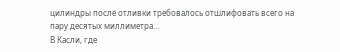цилиндры после отливки требовалось отшлифовать всего на пару десятых миллиметра…
В Касли, где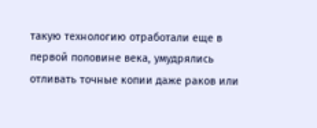такую технологию отработали еще в первой половине века, умудрялись отливать точные копии даже раков или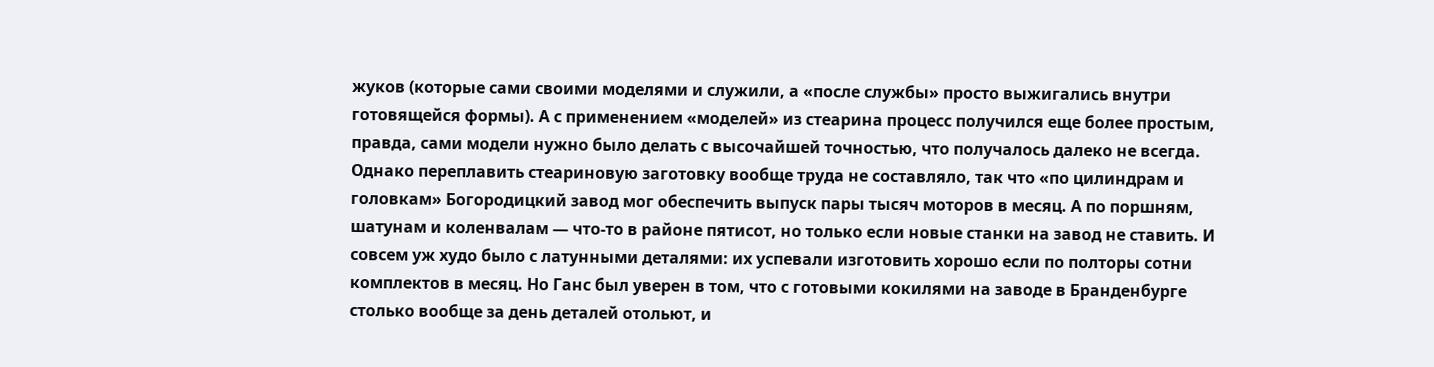жуков (которые сами своими моделями и служили, а «после службы» просто выжигались внутри готовящейся формы). А с применением «моделей» из стеарина процесс получился еще более простым, правда, сами модели нужно было делать с высочайшей точностью, что получалось далеко не всегда. Однако переплавить стеариновую заготовку вообще труда не составляло, так что «по цилиндрам и головкам» Богородицкий завод мог обеспечить выпуск пары тысяч моторов в месяц. А по поршням, шатунам и коленвалам — что-то в районе пятисот, но только если новые станки на завод не ставить. И совсем уж худо было с латунными деталями: их успевали изготовить хорошо если по полторы сотни комплектов в месяц. Но Ганс был уверен в том, что с готовыми кокилями на заводе в Бранденбурге столько вообще за день деталей отольют, и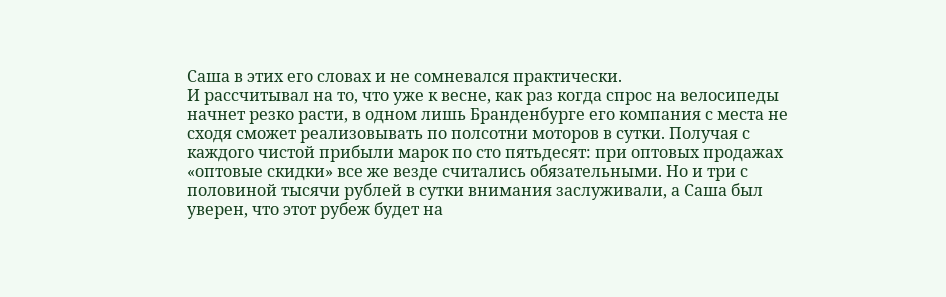Саша в этих его словах и не сомневался практически.
И рассчитывал на то, что уже к весне, как раз когда спрос на велосипеды начнет резко расти, в одном лишь Бранденбурге его компания с места не сходя сможет реализовывать по полсотни моторов в сутки. Получая с каждого чистой прибыли марок по сто пятьдесят: при оптовых продажах «оптовые скидки» все же везде считались обязательными. Но и три с половиной тысячи рублей в сутки внимания заслуживали, а Саша был уверен, что этот рубеж будет на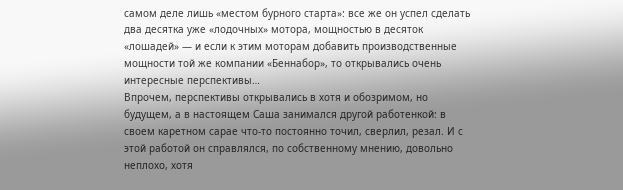самом деле лишь «местом бурного старта»: все же он успел сделать два десятка уже «лодочных» мотора, мощностью в десяток «лошадей» — и если к этим моторам добавить производственные мощности той же компании «Беннабор», то открывались очень интересные перспективы…
Впрочем, перспективы открывались в хотя и обозримом, но будущем, а в настоящем Саша занимался другой работенкой: в своем каретном сарае что-то постоянно точил, сверлил, резал. И с этой работой он справлялся, по собственному мнению, довольно неплохо, хотя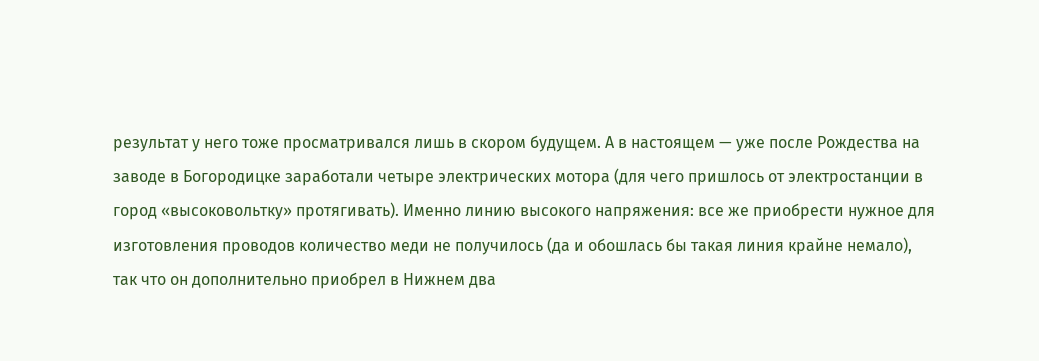результат у него тоже просматривался лишь в скором будущем. А в настоящем — уже после Рождества на заводе в Богородицке заработали четыре электрических мотора (для чего пришлось от электростанции в город «высоковольтку» протягивать). Именно линию высокого напряжения: все же приобрести нужное для изготовления проводов количество меди не получилось (да и обошлась бы такая линия крайне немало), так что он дополнительно приобрел в Нижнем два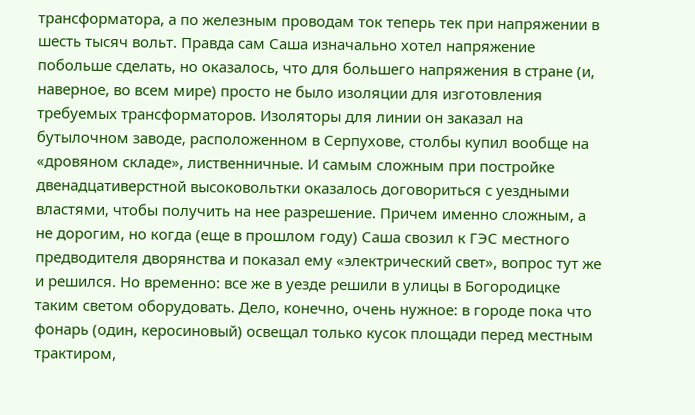трансформатора, а по железным проводам ток теперь тек при напряжении в шесть тысяч вольт. Правда сам Саша изначально хотел напряжение побольше сделать, но оказалось, что для большего напряжения в стране (и, наверное, во всем мире) просто не было изоляции для изготовления требуемых трансформаторов. Изоляторы для линии он заказал на бутылочном заводе, расположенном в Серпухове, столбы купил вообще на «дровяном складе», лиственничные. И самым сложным при постройке двенадцативерстной высоковольтки оказалось договориться с уездными властями, чтобы получить на нее разрешение. Причем именно сложным, а не дорогим, но когда (еще в прошлом году) Саша свозил к ГЭС местного предводителя дворянства и показал ему «электрический свет», вопрос тут же и решился. Но временно: все же в уезде решили в улицы в Богородицке таким светом оборудовать. Дело, конечно, очень нужное: в городе пока что фонарь (один, керосиновый) освещал только кусок площади перед местным трактиром,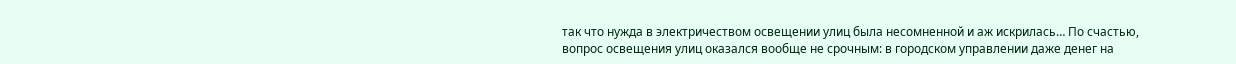так что нужда в электричеством освещении улиц была несомненной и аж искрилась… По счастью, вопрос освещения улиц оказался вообще не срочным: в городском управлении даже денег на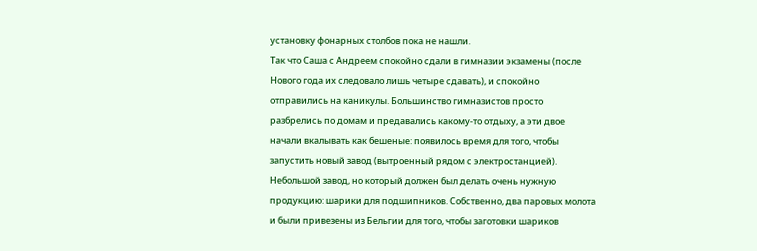установку фонарных столбов пока не нашли.
Так что Саша с Андреем спокойно сдали в гимназии экзамены (после Нового года их следовало лишь четыре сдавать), и спокойно отправились на каникулы. Большинство гимназистов просто разбрелись по домам и предавались какому-то отдыху, а эти двое начали вкалывать как бешеные: появилось время для того, чтобы запустить новый завод (вытроенный рядом с электростанцией). Небольшой завод, но который должен был делать очень нужную продукцию: шарики для подшипников. Собственно, два паровых молота и были привезены из Бельгии для того, чтобы заготовки шариков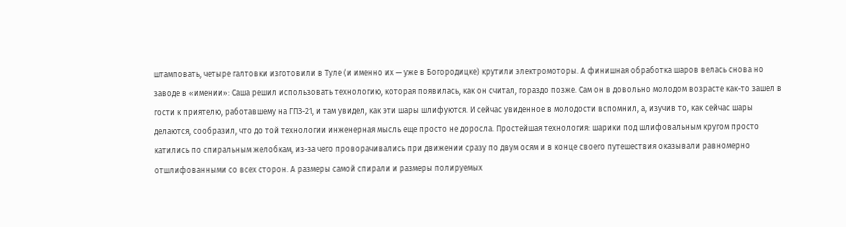штамповать, четыре галтовки изготовили в Туле (и именно их — уже в Богородицке) крутили электромоторы. А финишная обработка шаров велась снова но заводе в «имении»: Саша решил использовать технологию, которая появилась, как он считал, гораздо позже. Сам он в довольно молодом возрасте как-то зашел в гости к приятелю, работавшему на ГПЗ-21, и там увидел, как эти шары шлифуются. И сейчас увиденное в молодости вспомнил, а, изучив то, как сейчас шары делаются, сообразил, что до той технологии инженерная мысль еще просто не доросла. Простейшая технология: шарики под шлифовальным кругом просто катились по спиральным желобкам, из-за чего проворачивались при движении сразу по двум осям и в конце своего путешествия оказывали равномерно отшлифованными со всех сторон. А размеры самой спирали и размеры полируемых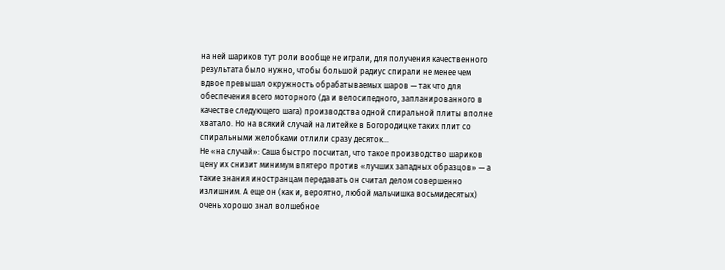на ней шариков тут роли вообще не играли, для получения качественного результата было нужно, чтобы большой радиус спирали не менее чем вдвое превышал окружность обрабатываемых шаров — так что для обеспечения всего моторного (да и велосипедного, запланированного в качестве следующего шага) производства одной спиральной плиты вполне хватало. Но на всякий случай на литейке в Богородицке таких плит со спиральными желобками отлили сразу десяток…
Не «на случай»: Саша быстро посчитал, что такое производство шариков цену их снизит минимум впятеро против «лучших западных образцов» — а такие знания иностранцам передавать он считал делом совершенно излишним. А еще он (как и, вероятно, любой мальчишка восьмидесятых) очень хорошо знал волшебное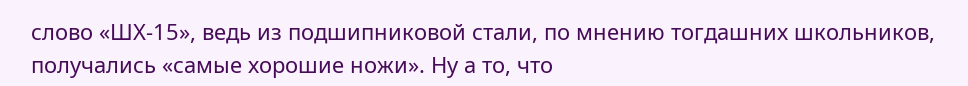слово «ШХ-15», ведь из подшипниковой стали, по мнению тогдашних школьников, получались «самые хорошие ножи». Ну а то, что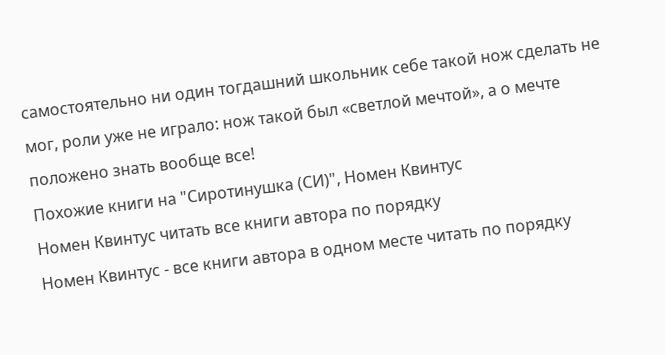самостоятельно ни один тогдашний школьник себе такой нож сделать не мог, роли уже не играло: нож такой был «светлой мечтой», а о мечте положено знать вообще все!
Похожие книги на "Сиротинушка (СИ)", Номен Квинтус
Номен Квинтус читать все книги автора по порядку
Номен Квинтус - все книги автора в одном месте читать по порядку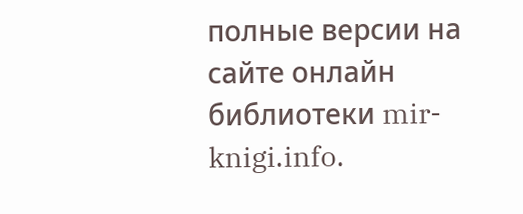полные версии на сайте онлайн библиотеки mir-knigi.info.